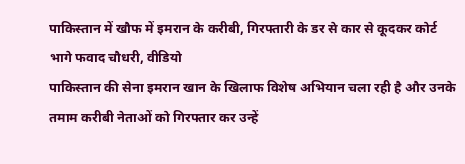पाकिस्तान में खौफ में इमरान के करीबी, गिरफ्तारी के डर से कार से कूदकर कोर्ट भागे फवाद चौधरी, वीडियो
पाकिस्तान की सेना इमरान खान के खिलाफ विशेष अभियान चला रही है और उनके तमाम करीबी नेताओं को गिरफ्तार कर उन्हें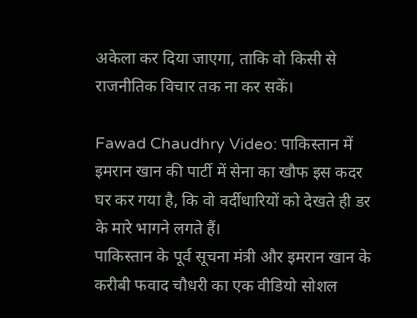अकेला कर दिया जाएगा, ताकि वो किसी से राजनीतिक विचार तक ना कर सकें।

Fawad Chaudhry Video: पाकिस्तान में इमरान खान की पार्टी में सेना का खौफ इस कदर घर कर गया है, कि वो वर्दीधारियों को देखते ही डर के मारे भागने लगते हैं।
पाकिस्तान के पूर्व सूचना मंत्री और इमरान खान के करीबी फवाद चौधरी का एक वीडियो सोशल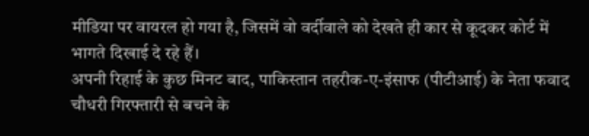मीडिया पर वायरल हो गया है, जिसमें वो वर्दीवाले को देखते ही कार से कूदकर कोर्ट में भागते दिखाई दे रहे हैं।
अपनी रिहाई के कुछ मिनट बाद, पाकिस्तान तहरीक-ए-इंसाफ (पीटीआई) के नेता फवाद चौधरी गिरफ्तारी से बचने के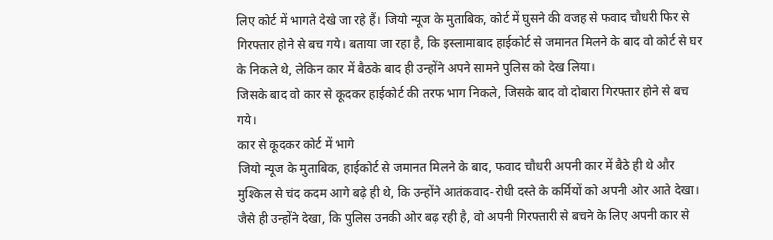लिए कोर्ट में भागते देखे जा रहे हैं। जियो न्यूज के मुताबिक, कोर्ट में घुसने की वजह से फवाद चौधरी फिर से गिरफ्तार होने से बच गये। बताया जा रहा है, कि इस्लामाबाद हाईकोर्ट से जमानत मिलने के बाद वो कोर्ट से घर के निकले थे, लेकिन कार में बैठके बाद ही उन्होंने अपने सामने पुलिस को देख लिया।
जिसके बाद वो कार से कूदकर हाईकोर्ट की तरफ भाग निकले, जिसके बाद वो दोबारा गिरफ्तार होने से बच गये।
कार से कूदकर कोर्ट में भागे
जियो न्यूज के मुताबिक, हाईकोर्ट से जमानत मिलने के बाद, फवाद चौधरी अपनी कार में बैठे ही थे और मुश्किल से चंद कदम आगे बढ़े ही थे, कि उन्होंने आतंकवाद-रोधी दस्ते के कर्मियों को अपनी ओर आते देखा। जैसे ही उन्होंने देखा, कि पुलिस उनकी ओर बढ़ रही है, वो अपनी गिरफ्तारी से बचने के लिए अपनी कार से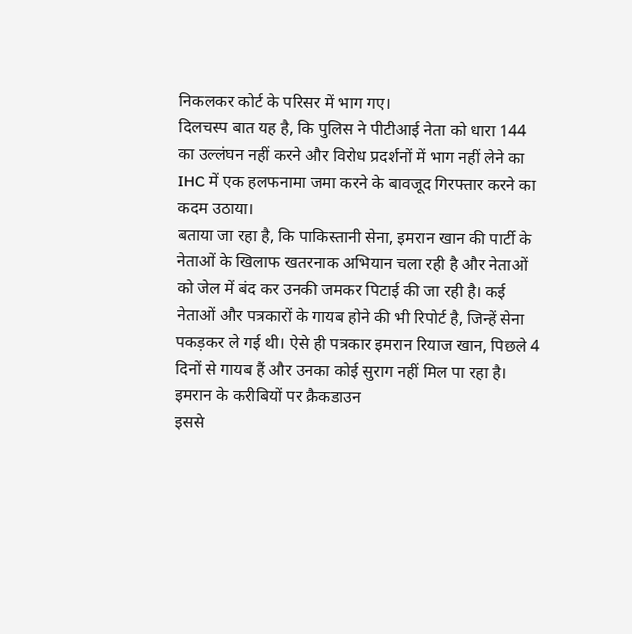निकलकर कोर्ट के परिसर में भाग गए।
दिलचस्प बात यह है, कि पुलिस ने पीटीआई नेता को धारा 144 का उल्लंघन नहीं करने और विरोध प्रदर्शनों में भाग नहीं लेने का IHC में एक हलफनामा जमा करने के बावजूद गिरफ्तार करने का कदम उठाया।
बताया जा रहा है, कि पाकिस्तानी सेना, इमरान खान की पार्टी के नेताओं के खिलाफ खतरनाक अभियान चला रही है और नेताओं को जेल में बंद कर उनकी जमकर पिटाई की जा रही है। कई नेताओं और पत्रकारों के गायब होने की भी रिपोर्ट है, जिन्हें सेना पकड़कर ले गई थी। ऐसे ही पत्रकार इमरान रियाज खान, पिछले 4 दिनों से गायब हैं और उनका कोई सुराग नहीं मिल पा रहा है।
इमरान के करीबियों पर क्रैकडाउन
इससे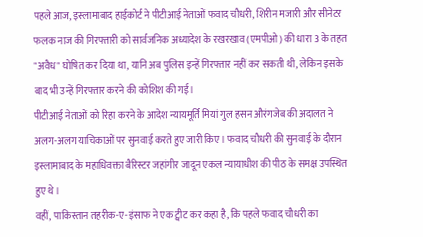पहले आज, इस्लामाबाद हाईकोर्ट ने पीटीआई नेताओं फवाद चौधरी, शिरीन मजारी और सीनेटर फलक नाज की गिरफ्तारी को सार्वजनिक अध्यादेश के रखरखाव (एमपीओ) की धारा 3 के तहत "अवैध" घोषित कर दिया था, यानि अब पुलिस इन्हें गिरफ्तार नहीं कर सकती थी, लेकिन इसके बाद भी उन्हें गिरफ्तार करने की कोशिश की गई।
पीटीआई नेताओं को रिहा करने के आदेश न्यायमूर्ति मियां गुल हसन औरंगजेब की अदालत ने अलग-अलग याचिकाओं पर सुनवाई करते हुए जारी किए। फवाद चौधरी की सुनवाई के दौरान इस्लामाबाद के महाधिवक्ता बैरिस्टर जहांगीर जादून एकल न्यायाधीश की पीठ के समक्ष उपस्थित हुए थे।
वहीं, पाकिस्तान तहरीक-ए-इंसाफ ने एक ट्वीट कर कहा है, कि पहले फवाद चौधरी का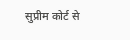सुप्रीम कोर्ट से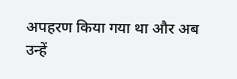अपहरण किया गया था और अब उन्हें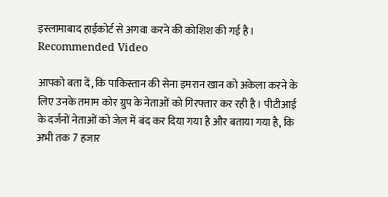इस्लामाबाद हाईकोर्ट से अगवा करने की कोशिश की गई है।
Recommended Video

आपको बता दें, कि पाकिस्तान की सेना इमरान खान को अकेला करने के लिए उनके तमाम कोर ग्रुप के नेताओं को गिरफ्तार कर रही है। पीटीआई के दर्जनों नेताओं को जेल में बंद कर दिया गया है और बताया गया है, कि अभी तक 7 हजार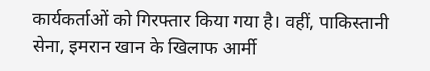कार्यकर्ताओं को गिरफ्तार किया गया है। वहीं, पाकिस्तानी सेना, इमरान खान के खिलाफ आर्मी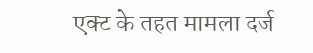एक्ट के तहत मामला दर्ज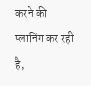करने की प्लानिंग कर रही है,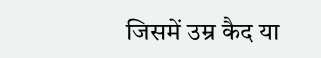जिसमें उम्र कैद या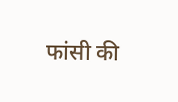फांसी की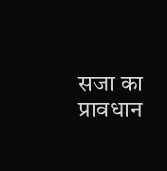सजा का प्रावधान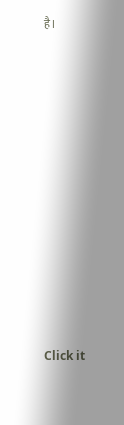है।












Click it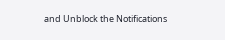and Unblock the Notifications